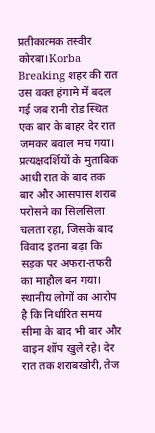प्रतीकात्मक तस्वीर
कोरबा।Korba Breaking शहर की रात उस वक्त हंगामे में बदल गई जब रानी रोड स्थित एक बार के बाहर देर रात जमकर बवाल मच गया। प्रत्यक्षदर्शियों के मुताबिक आधी रात के बाद तक बार और आसपास शराब परोसने का सिलसिला चलता रहा, जिसके बाद विवाद इतना बढ़ा कि सड़क पर अफरा-तफरी का माहौल बन गया।
स्थानीय लोगों का आरोप है कि निर्धारित समय सीमा के बाद भी बार और वाइन शॉप खुले रहे। देर रात तक शराबखोरी, तेज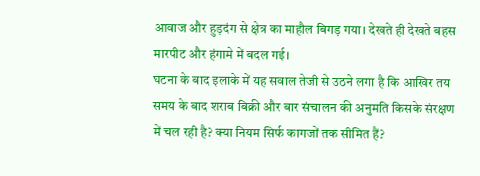आवाज और हुड़दंग से क्षेत्र का माहौल बिगड़ गया। देखते ही देखते बहस मारपीट और हंगामे में बदल गई।
घटना के बाद इलाके में यह सवाल तेजी से उठने लगा है कि आखिर तय समय के बाद शराब बिक्री और बार संचालन की अनुमति किसके संरक्षण में चल रही है? क्या नियम सिर्फ कागजों तक सीमित हैं?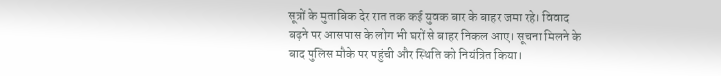सूत्रों के मुताबिक देर रात तक कई युवक बार के बाहर जमा रहे। विवाद बढ़ने पर आसपास के लोग भी घरों से बाहर निकल आए। सूचना मिलने के बाद पुलिस मौके पर पहुंची और स्थिति को नियंत्रित किया।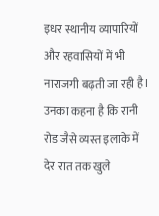इधर स्थानीय व्यापारियों और रहवासियों में भी नाराजगी बढ़ती जा रही है। उनका कहना है कि रानी रोड जैसे व्यस्त इलाके में देर रात तक खुले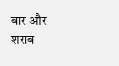बार और शराब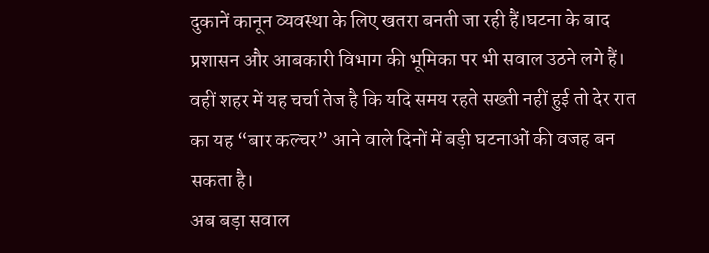दुकानें कानून व्यवस्था के लिए खतरा बनती जा रही हैं।घटना के बाद प्रशासन और आबकारी विभाग की भूमिका पर भी सवाल उठने लगे हैं। वहीं शहर में यह चर्चा तेज है कि यदि समय रहते सख्ती नहीं हुई तो देर रात का यह “बार कल्चर” आने वाले दिनों में बड़ी घटनाओं की वजह बन सकता है।
अब बड़ा सवाल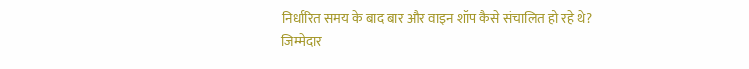निर्धारित समय के बाद बार और वाइन शॉप कैसे संचालित हो रहे थे?
जिम्मेदार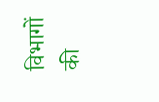विभागों की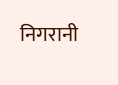निगरानी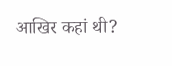आखिर कहां थी?